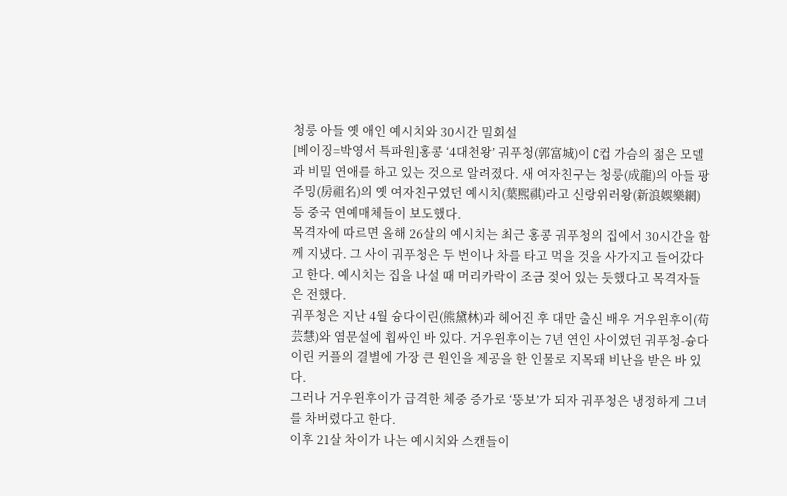청룽 아들 옛 애인 예시치와 30시간 밀회설
[베이징=박영서 특파원]홍콩 ‘4대천왕’ 궈푸청(郭富城)이 C컵 가슴의 젊은 모델과 비밀 연애를 하고 있는 것으로 알려졌다. 새 여자친구는 청룽(成龍)의 아들 팡주밍(房祖名)의 옛 여자친구였던 예시치(葉熙祺)라고 신랑위러왕(新浪娛樂網) 등 중국 연예매체들이 보도했다.
목격자에 따르면 올해 26살의 예시치는 최근 홍콩 궈푸청의 집에서 30시간을 함께 지냈다. 그 사이 궈푸청은 두 번이나 차를 타고 먹을 것을 사가지고 들어갔다고 한다. 예시치는 집을 나설 때 머리카락이 조금 젖어 있는 듯했다고 목격자들은 전했다.
궈푸청은 지난 4월 슝다이린(熊黛林)과 헤어진 후 대만 출신 배우 거우윈후이(苟芸慧)와 염문설에 휩싸인 바 있다. 거우윈후이는 7년 연인 사이였던 궈푸청-슝다이린 커플의 결별에 가장 큰 원인을 제공을 한 인물로 지목돼 비난을 받은 바 있다.
그러나 거우윈후이가 급격한 체중 증가로 ‘뚱보’가 되자 궈푸청은 냉정하게 그녀를 차버렸다고 한다.
이후 21살 차이가 나는 예시치와 스캔들이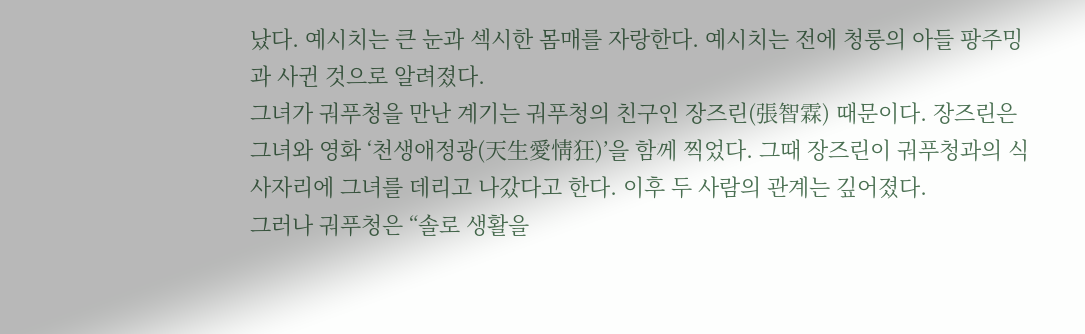났다. 예시치는 큰 눈과 섹시한 몸매를 자랑한다. 예시치는 전에 청룽의 아들 팡주밍과 사귄 것으로 알려졌다.
그녀가 궈푸청을 만난 계기는 궈푸청의 친구인 장즈린(張智霖) 때문이다. 장즈린은 그녀와 영화 ‘천생애정광(天生愛情狂)’을 함께 찍었다. 그때 장즈린이 궈푸청과의 식사자리에 그녀를 데리고 나갔다고 한다. 이후 두 사람의 관계는 깊어졌다.
그러나 궈푸청은 “솔로 생활을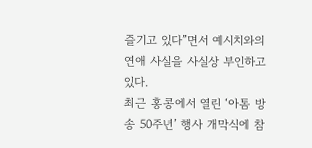즐기고 있다”면서 예시치와의 연애 사실을 사실상 부인하고 있다.
최근 홍콩에서 열린 ‘아톰 방송 50주년’ 행사 개막식에 참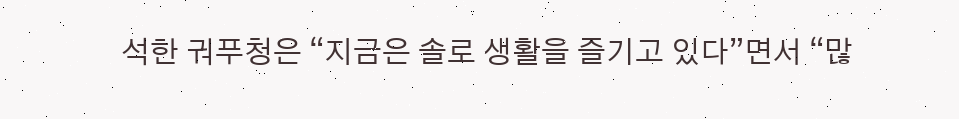석한 궈푸청은 “지금은 솔로 생활을 즐기고 있다”면서 “많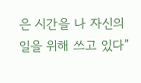은 시간을 나 자신의 일을 위해 쓰고 있다”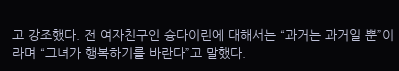고 강조했다. 전 여자친구인 슝다이린에 대해서는 “과거는 과거일 뿐”이라며 “그녀가 행복하기를 바란다”고 말했다.